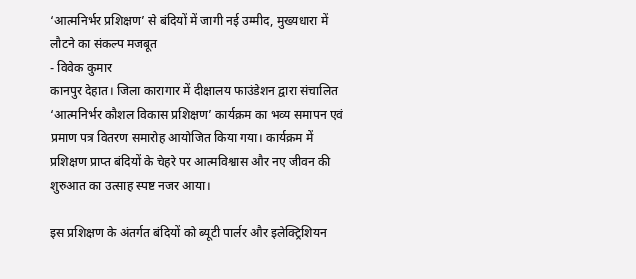‘आत्मनिर्भर प्रशिक्षण’ से बंदियों में जागी नई उम्मीद, मुख्यधारा में लौटने का संकल्प मजबूत
- विवेक कुमार
कानपुर देहात। जिला कारागार में दीक्षालय फाउंडेशन द्वारा संचालित ‘आत्मनिर्भर कौशल विकास प्रशिक्षण’ कार्यक्रम का भव्य समापन एवं प्रमाण पत्र वितरण समारोह आयोजित किया गया। कार्यक्रम में प्रशिक्षण प्राप्त बंदियों के चेहरे पर आत्मविश्वास और नए जीवन की शुरुआत का उत्साह स्पष्ट नजर आया।

इस प्रशिक्षण के अंतर्गत बंदियों को ब्यूटी पार्लर और इलेक्ट्रिशियन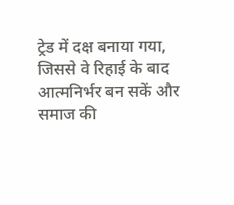ट्रेड में दक्ष बनाया गया, जिससे वे रिहाई के बाद आत्मनिर्भर बन सकें और समाज की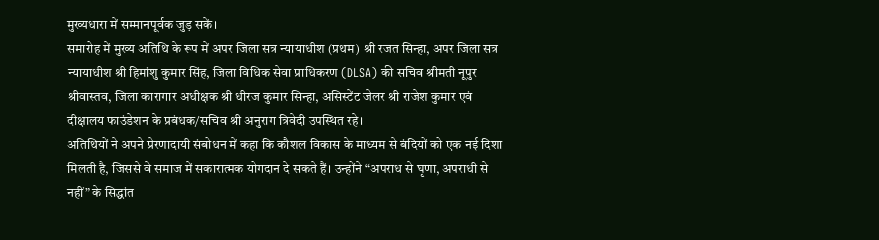मुख्यधारा में सम्मानपूर्वक जुड़ सकें।
समारोह में मुख्य अतिथि के रूप में अपर जिला सत्र न्यायाधीश (प्रथम) श्री रजत सिन्हा, अपर जिला सत्र न्यायाधीश श्री हिमांशु कुमार सिंह, जिला विधिक सेवा प्राधिकरण (DLSA) की सचिव श्रीमती नूपुर श्रीवास्तव, जिला कारागार अधीक्षक श्री धीरज कुमार सिन्हा, असिस्टेंट जेलर श्री राजेश कुमार एवं दीक्षालय फाउंडेशन के प्रबंधक/सचिव श्री अनुराग त्रिवेदी उपस्थित रहे।
अतिथियों ने अपने प्रेरणादायी संबोधन में कहा कि कौशल विकास के माध्यम से बंदियों को एक नई दिशा मिलती है, जिससे वे समाज में सकारात्मक योगदान दे सकते हैं। उन्होंने “अपराध से घृणा, अपराधी से नहीं” के सिद्धांत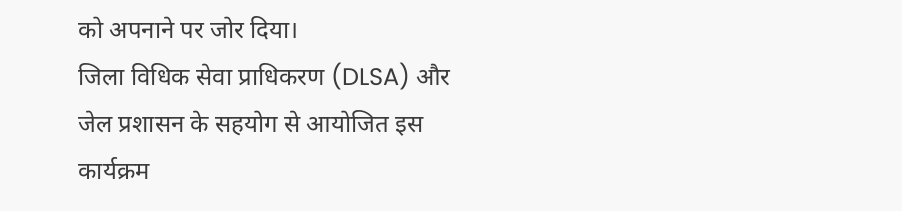को अपनाने पर जोर दिया।
जिला विधिक सेवा प्राधिकरण (DLSA) और जेल प्रशासन के सहयोग से आयोजित इस कार्यक्रम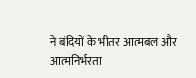ने बंदियों के भीतर आत्मबल और आत्मनिर्भरता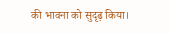की भावना को सुदृढ़ किया।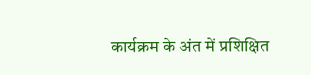कार्यक्रम के अंत में प्रशिक्षित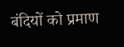बंदियों को प्रमाण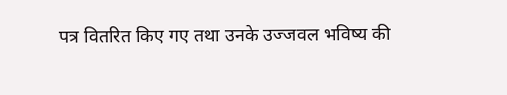पत्र वितरित किए गए तथा उनके उज्जवल भविष्य की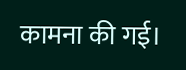कामना की गई।